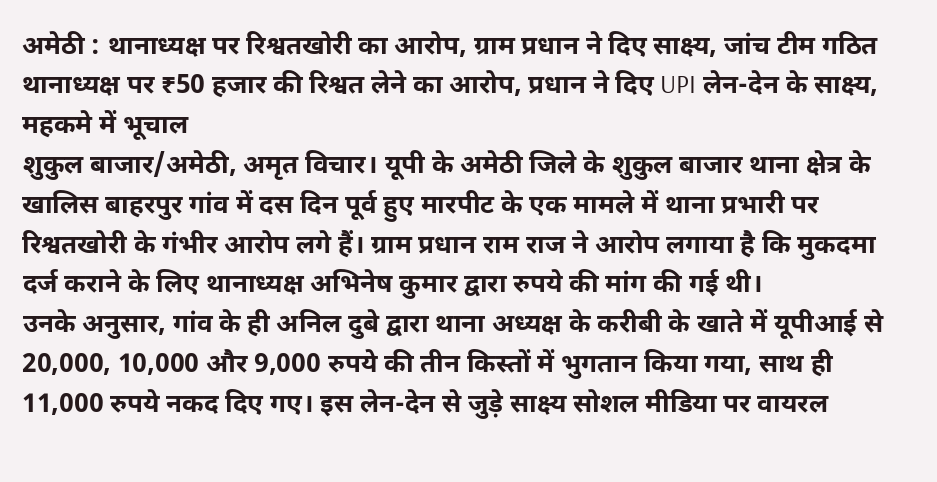अमेठी : थानाध्यक्ष पर रिश्वतखोरी का आरोप, ग्राम प्रधान ने दिए साक्ष्य, जांच टीम गठित
थानाध्यक्ष पर ₹50 हजार की रिश्वत लेने का आरोप, प्रधान ने दिए UPI लेन-देन के साक्ष्य, महकमे में भूचाल
शुकुल बाजार/अमेठी, अमृत विचार। यूपी के अमेठी जिले के शुकुल बाजार थाना क्षेत्र के खालिस बाहरपुर गांव में दस दिन पूर्व हुए मारपीट के एक मामले में थाना प्रभारी पर रिश्वतखोरी के गंभीर आरोप लगे हैं। ग्राम प्रधान राम राज ने आरोप लगाया है कि मुकदमा दर्ज कराने के लिए थानाध्यक्ष अभिनेष कुमार द्वारा रुपये की मांग की गई थी।
उनके अनुसार, गांव के ही अनिल दुबे द्वारा थाना अध्यक्ष के करीबी के खाते में यूपीआई से 20,000, 10,000 और 9,000 रुपये की तीन किस्तों में भुगतान किया गया, साथ ही 11,000 रुपये नकद दिए गए। इस लेन-देन से जुड़े साक्ष्य सोशल मीडिया पर वायरल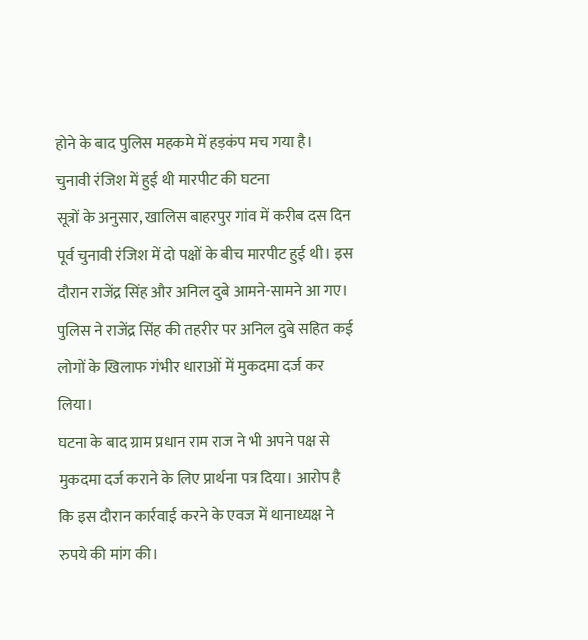होने के बाद पुलिस महकमे में हड़कंप मच गया है।
चुनावी रंजिश में हुई थी मारपीट की घटना
सूत्रों के अनुसार, खालिस बाहरपुर गांव में करीब दस दिन पूर्व चुनावी रंजिश में दो पक्षों के बीच मारपीट हुई थी। इस दौरान राजेंद्र सिंह और अनिल दुबे आमने-सामने आ गए। पुलिस ने राजेंद्र सिंह की तहरीर पर अनिल दुबे सहित कई लोगों के खिलाफ गंभीर धाराओं में मुकदमा दर्ज कर लिया।
घटना के बाद ग्राम प्रधान राम राज ने भी अपने पक्ष से मुकदमा दर्ज कराने के लिए प्रार्थना पत्र दिया। आरोप है कि इस दौरान कार्रवाई करने के एवज में थानाध्यक्ष ने रुपये की मांग की।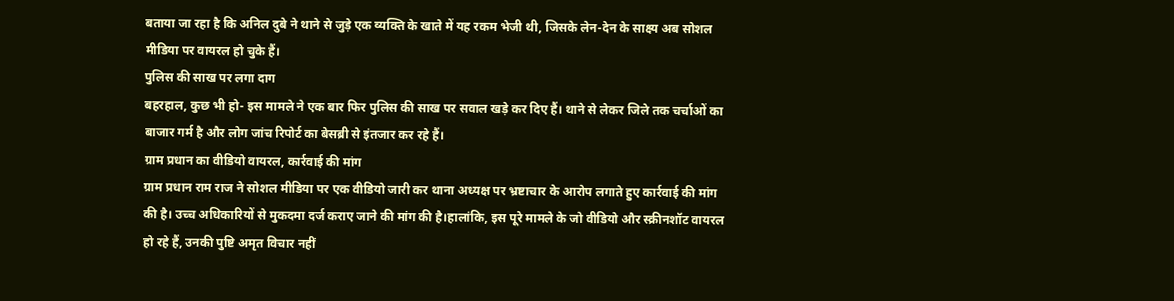बताया जा रहा है कि अनिल दुबे ने थाने से जुड़े एक व्यक्ति के खाते में यह रकम भेजी थी, जिसके लेन-देन के साक्ष्य अब सोशल मीडिया पर वायरल हो चुके हैं।
पुलिस की साख पर लगा दाग
बहरहाल, कुछ भी हो- इस मामले ने एक बार फिर पुलिस की साख पर सवाल खड़े कर दिए हैं। थाने से लेकर जिले तक चर्चाओं का बाजार गर्म है और लोग जांच रिपोर्ट का बेसब्री से इंतजार कर रहे हैं।
ग्राम प्रधान का वीडियो वायरल, कार्रवाई की मांग
ग्राम प्रधान राम राज ने सोशल मीडिया पर एक वीडियो जारी कर थाना अध्यक्ष पर भ्रष्टाचार के आरोप लगाते हुए कार्रवाई की मांग की है। उच्च अधिकारियों से मुकदमा दर्ज कराए जाने की मांग की है।हालांकि, इस पूरे मामले के जो वीडियो और स्क्रीनशॉट वायरल हो रहे हैं, उनकी पुष्टि अमृत विचार नहीं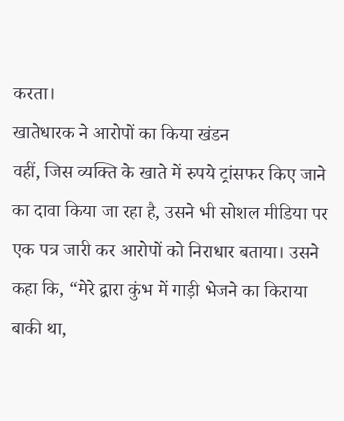करता।
खातेधारक ने आरोपों का किया खंडन
वहीं, जिस व्यक्ति के खाते में रुपये ट्रांसफर किए जाने का दावा किया जा रहा है, उसने भी सोशल मीडिया पर एक पत्र जारी कर आरोपों को निराधार बताया। उसने कहा कि, “मेरे द्वारा कुंभ में गाड़ी भेजने का किराया बाकी था,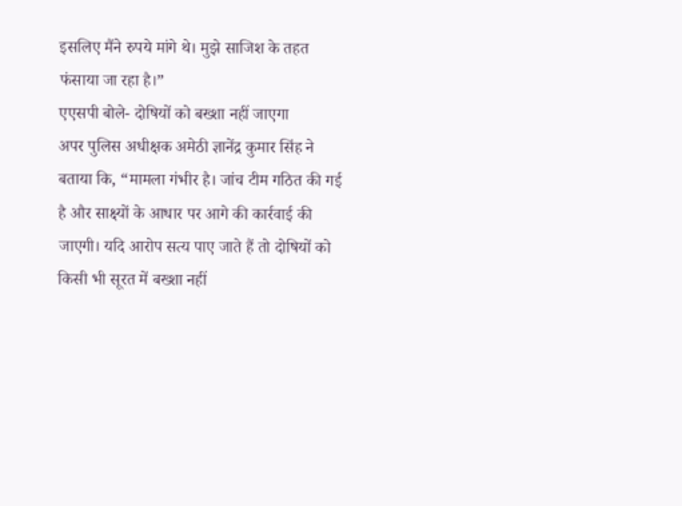इसलिए मैंने रुपये मांगे थे। मुझे साजिश के तहत फंसाया जा रहा है।”
एएसपी बोले- दोषियों को बख्शा नहीं जाएगा
अपर पुलिस अधीक्षक अमेठी ज्ञानेंद्र कुमार सिंह ने बताया कि, “मामला गंभीर है। जांच टीम गठित की गई है और साक्ष्यों के आधार पर आगे की कार्रवाई की जाएगी। यदि आरोप सत्य पाए जाते हैं तो दोषियों को किसी भी सूरत में बख्शा नहीं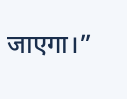जाएगा।”